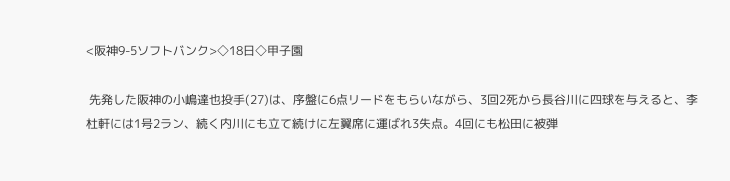<阪神9-5ソフトバンク>◇18日◇甲子園

 先発した阪神の小嶋達也投手(27)は、序盤に6点リードをもらいながら、3回2死から長谷川に四球を与えると、李杜軒には1号2ラン、続く内川にも立て続けに左翼席に運ばれ3失点。4回にも松田に被弾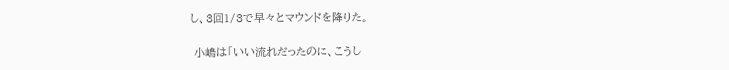し、3回1/3で早々とマウンドを降りた。

 小嶋は「いい流れだったのに、こうし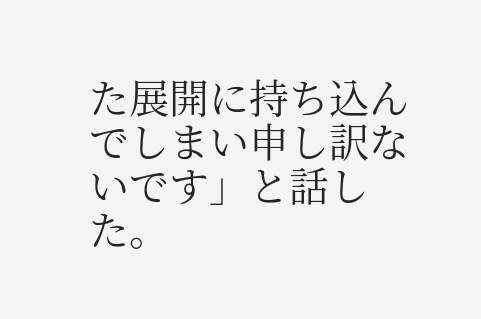た展開に持ち込んでしまい申し訳ないです」と話した。